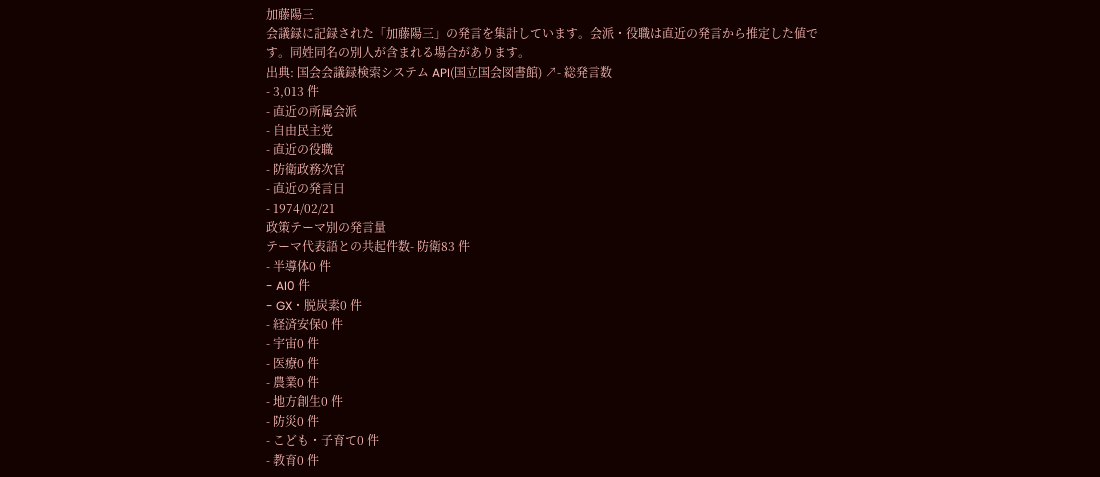加藤陽三
会議録に記録された「加藤陽三」の発言を集計しています。会派・役職は直近の発言から推定した値です。同姓同名の別人が含まれる場合があります。
出典: 国会会議録検索システム API(国立国会図書館) ↗- 総発言数
- 3,013 件
- 直近の所属会派
- 自由民主党
- 直近の役職
- 防衛政務次官
- 直近の発言日
- 1974/02/21
政策テーマ別の発言量
テーマ代表語との共起件数- 防衛83 件
- 半導体0 件
- AI0 件
- GX・脱炭素0 件
- 経済安保0 件
- 宇宙0 件
- 医療0 件
- 農業0 件
- 地方創生0 件
- 防災0 件
- こども・子育て0 件
- 教育0 件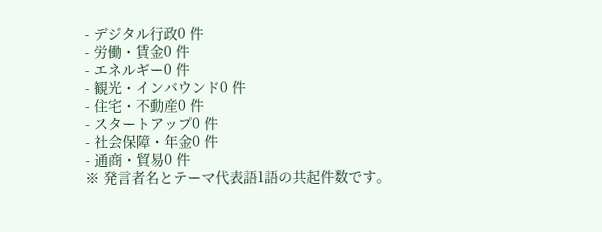- デジタル行政0 件
- 労働・賃金0 件
- エネルギー0 件
- 観光・インバウンド0 件
- 住宅・不動産0 件
- スタートアップ0 件
- 社会保障・年金0 件
- 通商・貿易0 件
※ 発言者名とテーマ代表語1語の共起件数です。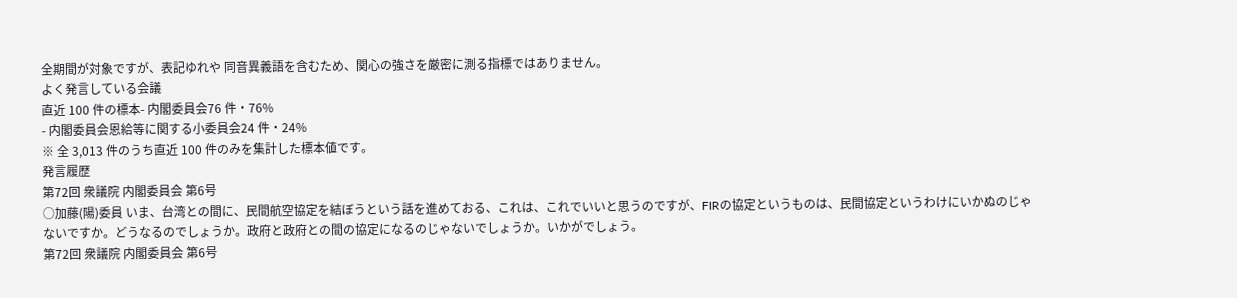全期間が対象ですが、表記ゆれや 同音異義語を含むため、関心の強さを厳密に測る指標ではありません。
よく発言している会議
直近 100 件の標本- 内閣委員会76 件・76%
- 内閣委員会恩給等に関する小委員会24 件・24%
※ 全 3,013 件のうち直近 100 件のみを集計した標本値です。
発言履歴
第72回 衆議院 内閣委員会 第6号
○加藤(陽)委員 いま、台湾との間に、民間航空協定を結ぼうという話を進めておる、これは、これでいいと思うのですが、FIRの協定というものは、民間協定というわけにいかぬのじゃないですか。どうなるのでしょうか。政府と政府との間の協定になるのじゃないでしょうか。いかがでしょう。
第72回 衆議院 内閣委員会 第6号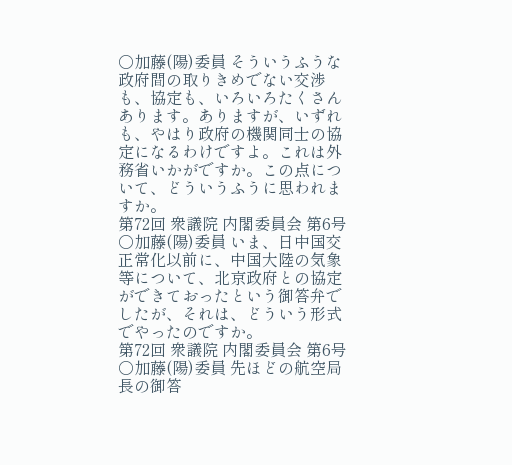○加藤(陽)委員 そういうふうな政府間の取りきめでない交渉も、協定も、いろいろたくさんあります。ありますが、いずれも、やはり政府の機関同士の協定になるわけですよ。これは外務省いかがですか。この点について、どういうふうに思われますか。
第72回 衆議院 内閣委員会 第6号
○加藤(陽)委員 いま、日中国交正常化以前に、中国大陸の気象等について、北京政府との協定ができておったという御答弁でしたが、それは、どういう形式でやったのですか。
第72回 衆議院 内閣委員会 第6号
○加藤(陽)委員 先ほどの航空局長の御答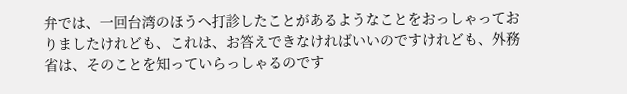弁では、一回台湾のほうへ打診したことがあるようなことをおっしゃっておりましたけれども、これは、お答えできなければいいのですけれども、外務省は、そのことを知っていらっしゃるのです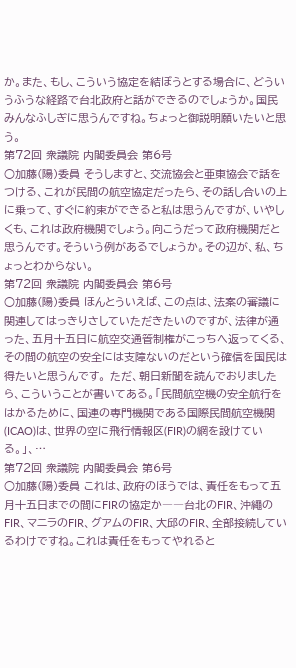か。また、もし、こういう協定を結ぼうとする場合に、どういうふうな経路で台北政府と話ができるのでしょうか。国民みんなふしぎに思うんですね。ちょっと御説明願いたいと思う。
第72回 衆議院 内閣委員会 第6号
○加藤(陽)委員 そうしますと、交流協会と亜東協会で話をつける、これが民間の航空協定だったら、その話し合いの上に乗って、すぐに約束ができると私は思うんですが、いやしくも、これは政府機関でしょう。向こうだって政府機関だと思うんです。そういう例があるでしょうか。その辺が、私、ちょっとわからない。
第72回 衆議院 内閣委員会 第6号
○加藤(陽)委員 ほんとういえば、この点は、法案の審議に関連してはっきりさしていただきたいのですが、法律が通った、五月十五日に航空交通管制権がこっちへ返ってくる、その間の航空の安全には支障ないのだという確信を国民は得たいと思うんです。 ただ、朝日新聞を読んでおりましたら、こういうことが書いてある。「民間航空機の安全航行をはかるために、国連の専門機関である国際民間航空機関(ICAO)は、世界の空に飛行情報区(FIR)の網を設けている。」、…
第72回 衆議院 内閣委員会 第6号
○加藤(陽)委員 これは、政府のほうでは、責任をもって五月十五日までの間にFIRの協定か――台北のFIR、沖繩のFIR、マニラのFIR、グアムのFIR、大邱のFIR、全部接続しているわけですね。これは責任をもってやれると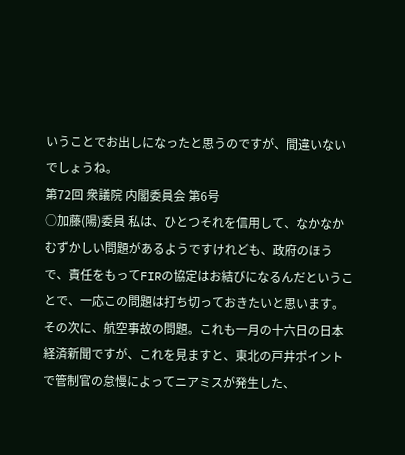いうことでお出しになったと思うのですが、間違いないでしょうね。
第72回 衆議院 内閣委員会 第6号
○加藤(陽)委員 私は、ひとつそれを信用して、なかなかむずかしい問題があるようですけれども、政府のほうで、責任をもってFIRの協定はお結びになるんだということで、一応この問題は打ち切っておきたいと思います。 その次に、航空事故の問題。これも一月の十六日の日本経済新聞ですが、これを見ますと、東北の戸井ポイントで管制官の怠慢によってニアミスが発生した、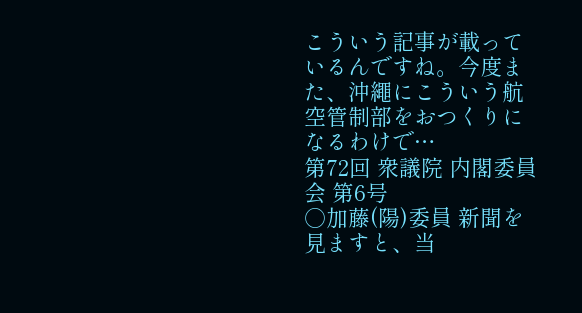こういう記事が載っているんですね。今度また、沖繩にこういう航空管制部をおつくりになるわけで…
第72回 衆議院 内閣委員会 第6号
○加藤(陽)委員 新聞を見ますと、当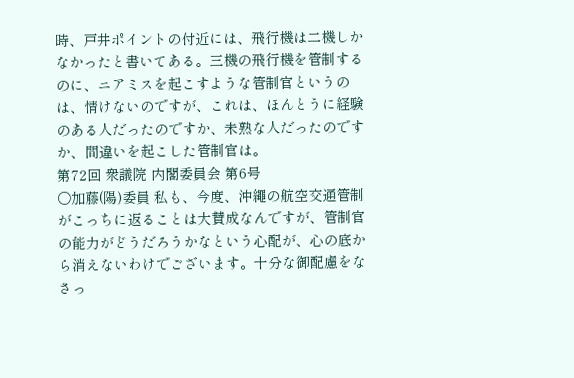時、戸井ポイントの付近には、飛行機は二機しかなかったと書いてある。三機の飛行機を管制するのに、ニアミスを起こすような管制官というのは、情けないのですが、これは、ほんとうに経験のある人だったのですか、未熟な人だったのですか、間違いを起こした管制官は。
第72回 衆議院 内閣委員会 第6号
○加藤(陽)委員 私も、今度、沖繩の航空交通管制がこっちに返ることは大賛成なんですが、管制官の能力がどうだろうかなという心配が、心の底から消えないわけでございます。十分な御配慮をなさっ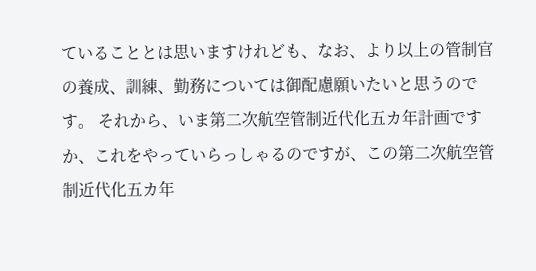ていることとは思いますけれども、なお、より以上の管制官の養成、訓練、勤務については御配慮願いたいと思うのです。 それから、いま第二次航空管制近代化五カ年計画ですか、これをやっていらっしゃるのですが、この第二次航空管制近代化五カ年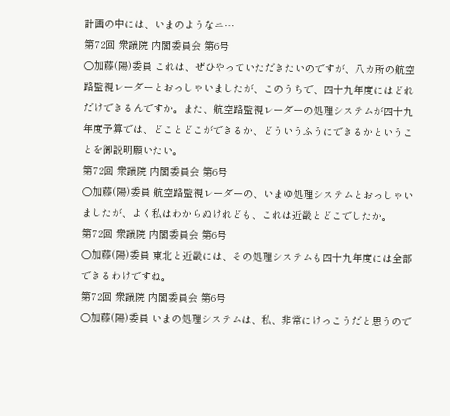計画の中には、いまのようなニ…
第72回 衆議院 内閣委員会 第6号
○加藤(陽)委員 これは、ぜひやっていただきたいのですが、八カ所の航空路監視レーダーとおっしゃいましたが、このうちで、四十九年度にはどれだけできるんですか。また、航空路監視レーダーの処理システムが四十九年度予算では、どことどこができるか、どういうふうにできるかということを御説明願いたい。
第72回 衆議院 内閣委員会 第6号
○加藤(陽)委員 航空路監視レーダーの、いまゆ処理システムとおっしゃいましたが、よく私はわからぬけれども、これは近畿とどこでしたか。
第72回 衆議院 内閣委員会 第6号
○加藤(陽)委員 東北と近畿には、その処理システムも四十九年度には全部できるわけですね。
第72回 衆議院 内閣委員会 第6号
○加藤(陽)委員 いまの処理システムは、私、非常にけっこうだと思うので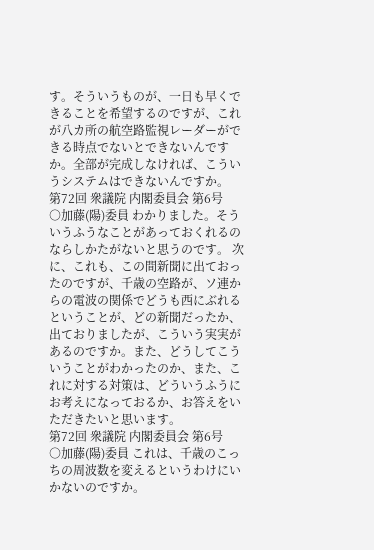す。そういうものが、一日も早くできることを希望するのですが、これが八カ所の航空路監視レーダーができる時点でないとできないんですか。全部が完成しなければ、こういうシステムはできないんですか。
第72回 衆議院 内閣委員会 第6号
○加藤(陽)委員 わかりました。そういうふうなことがあっておくれるのならしかたがないと思うのです。 次に、これも、この間新聞に出ておったのですが、千歳の空路が、ソ連からの電波の関係でどうも西にぶれるということが、どの新聞だったか、出ておりましたが、こういう実実があるのですか。また、どうしてこういうことがわかったのか、また、これに対する対策は、どういうふうにお考えになっておるか、お答えをいただきたいと思います。
第72回 衆議院 内閣委員会 第6号
○加藤(陽)委員 これは、千歳のこっちの周波数を変えるというわけにいかないのですか。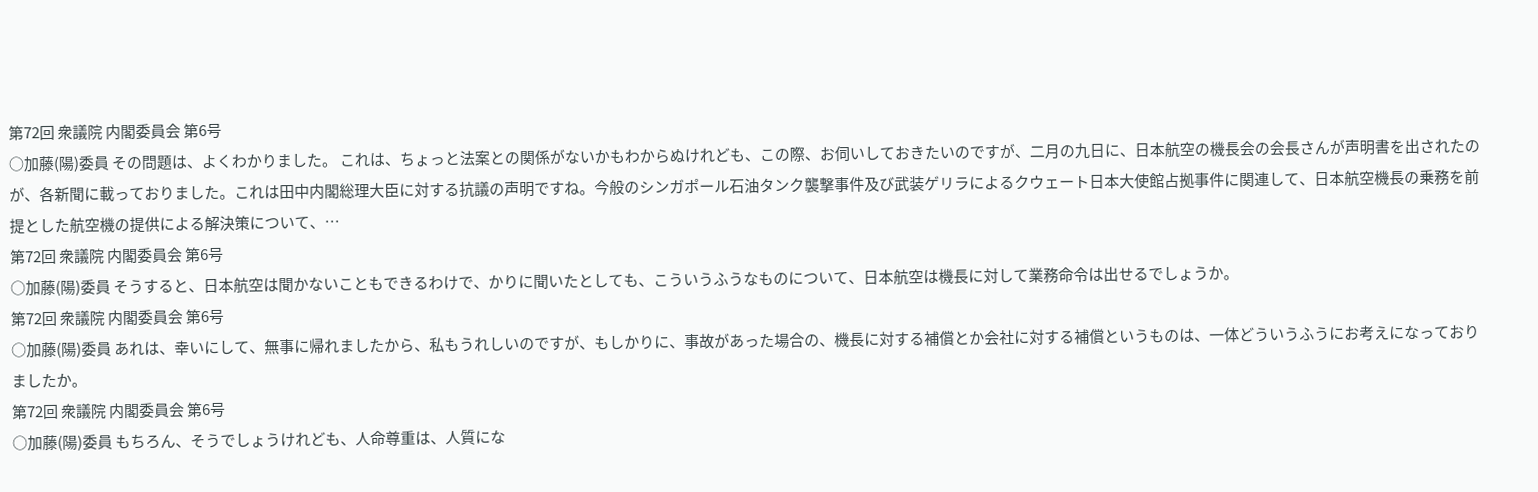第72回 衆議院 内閣委員会 第6号
○加藤(陽)委員 その問題は、よくわかりました。 これは、ちょっと法案との関係がないかもわからぬけれども、この際、お伺いしておきたいのですが、二月の九日に、日本航空の機長会の会長さんが声明書を出されたのが、各新聞に載っておりました。これは田中内閣総理大臣に対する抗議の声明ですね。今般のシンガポール石油タンク襲撃事件及び武装ゲリラによるクウェート日本大使館占拠事件に関連して、日本航空機長の乗務を前提とした航空機の提供による解決策について、…
第72回 衆議院 内閣委員会 第6号
○加藤(陽)委員 そうすると、日本航空は聞かないこともできるわけで、かりに聞いたとしても、こういうふうなものについて、日本航空は機長に対して業務命令は出せるでしょうか。
第72回 衆議院 内閣委員会 第6号
○加藤(陽)委員 あれは、幸いにして、無事に帰れましたから、私もうれしいのですが、もしかりに、事故があった場合の、機長に対する補償とか会社に対する補償というものは、一体どういうふうにお考えになっておりましたか。
第72回 衆議院 内閣委員会 第6号
○加藤(陽)委員 もちろん、そうでしょうけれども、人命尊重は、人質にな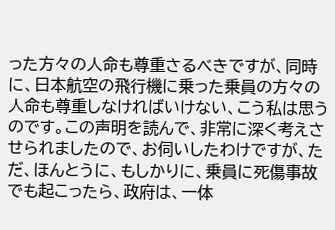った方々の人命も尊重さるべきですが、同時に、日本航空の飛行機に乗った乗員の方々の人命も尊重しなければいけない、こう私は思うのです。この声明を読んで、非常に深く考えさせられましたので、お伺いしたわけですが、ただ、ほんとうに、もしかりに、乗員に死傷事故でも起こったら、政府は、一体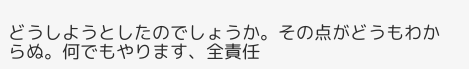どうしようとしたのでしょうか。その点がどうもわからぬ。何でもやります、全責任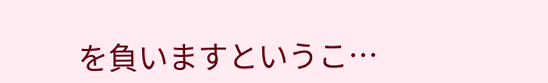を負いますというこ…